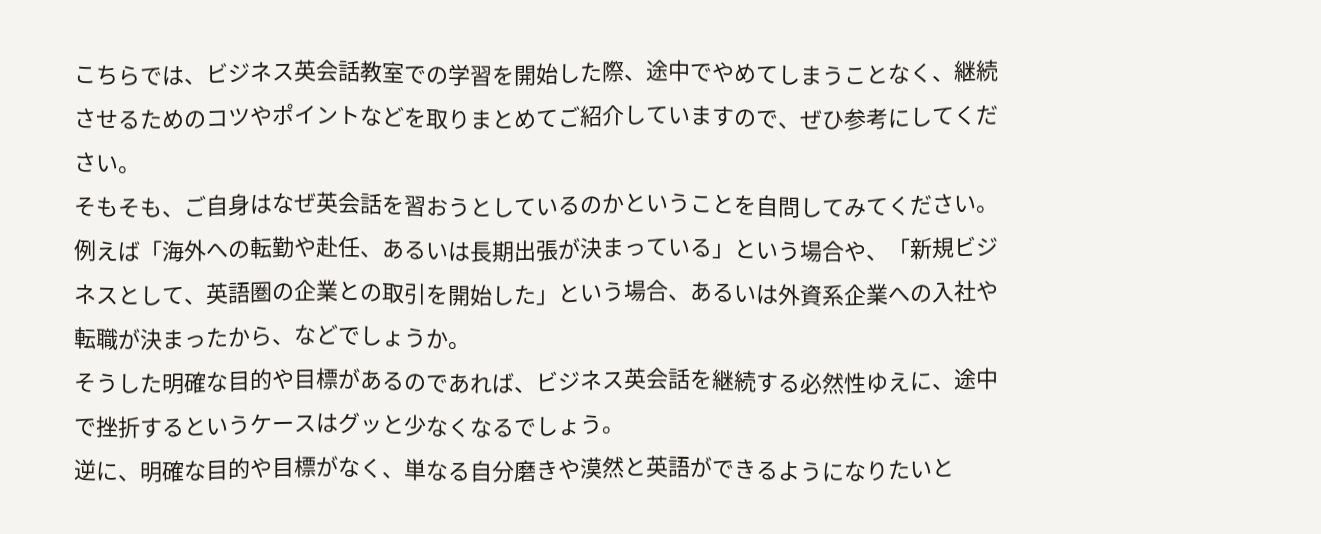こちらでは、ビジネス英会話教室での学習を開始した際、途中でやめてしまうことなく、継続させるためのコツやポイントなどを取りまとめてご紹介していますので、ぜひ参考にしてください。
そもそも、ご自身はなぜ英会話を習おうとしているのかということを自問してみてください。例えば「海外への転勤や赴任、あるいは長期出張が決まっている」という場合や、「新規ビジネスとして、英語圏の企業との取引を開始した」という場合、あるいは外資系企業への入社や転職が決まったから、などでしょうか。
そうした明確な目的や目標があるのであれば、ビジネス英会話を継続する必然性ゆえに、途中で挫折するというケースはグッと少なくなるでしょう。
逆に、明確な目的や目標がなく、単なる自分磨きや漠然と英語ができるようになりたいと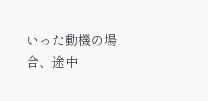いった動機の場合、途中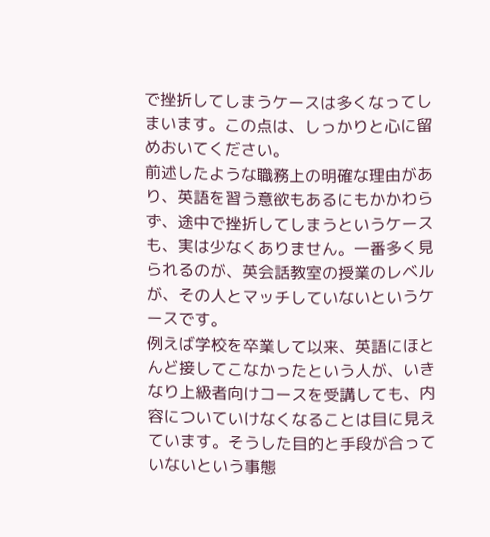で挫折してしまうケースは多くなってしまいます。この点は、しっかりと心に留めおいてください。
前述したような職務上の明確な理由があり、英語を習う意欲もあるにもかかわらず、途中で挫折してしまうというケースも、実は少なくありません。一番多く見られるのが、英会話教室の授業のレベルが、その人とマッチしていないというケースです。
例えば学校を卒業して以来、英語にほとんど接してこなかったという人が、いきなり上級者向けコースを受講しても、内容についていけなくなることは目に見えています。そうした目的と手段が合っていないという事態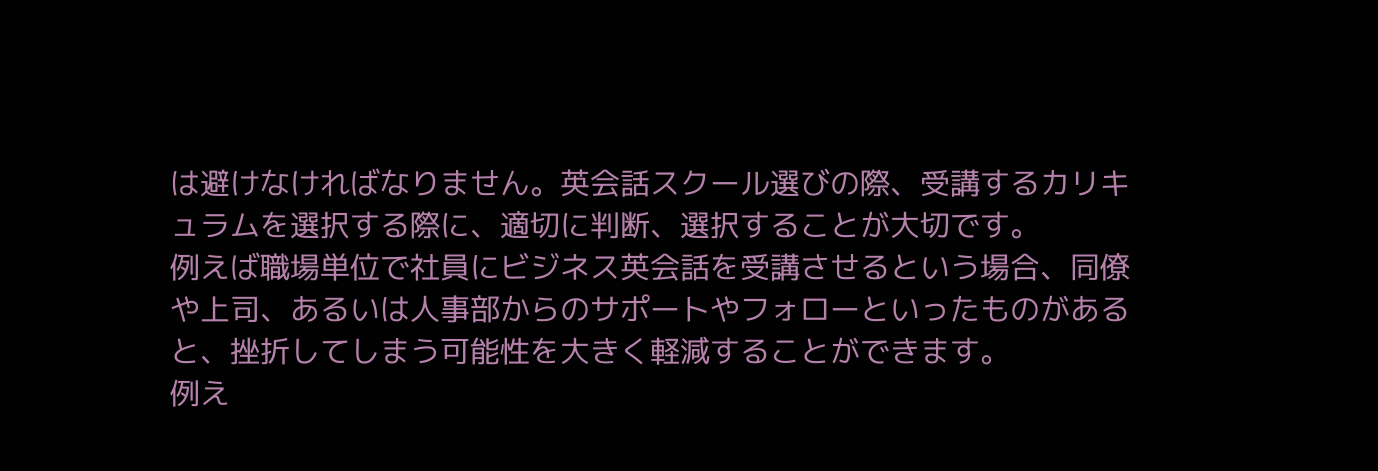は避けなければなりません。英会話スクール選びの際、受講するカリキュラムを選択する際に、適切に判断、選択することが大切です。
例えば職場単位で社員にビジネス英会話を受講させるという場合、同僚や上司、あるいは人事部からのサポートやフォローといったものがあると、挫折してしまう可能性を大きく軽減することができます。
例え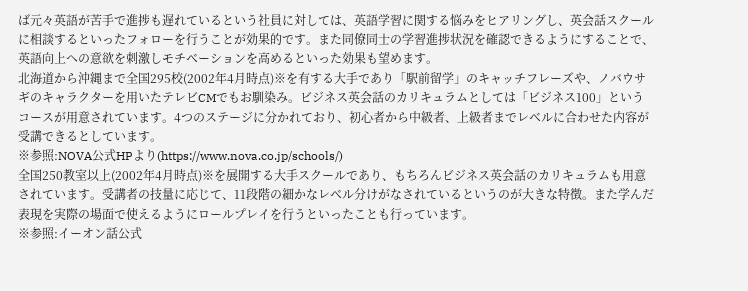ば元々英語が苦手で進捗も遅れているという社員に対しては、英語学習に関する悩みをヒアリングし、英会話スクールに相談するといったフォローを行うことが効果的です。また同僚同士の学習進捗状況を確認できるようにすることで、英語向上への意欲を刺激しモチベーションを高めるといった効果も望めます。
北海道から沖縄まで全国295校(2002年4月時点)※を有する大手であり「駅前留学」のキャッチフレーズや、ノバウサギのキャラクターを用いたテレビCMでもお馴染み。ビジネス英会話のカリキュラムとしては「ビジネス100」というコースが用意されています。4つのステージに分かれており、初心者から中級者、上級者までレベルに合わせた内容が受講できるとしています。
※参照:NOVA公式HPより(https://www.nova.co.jp/schools/)
全国250教室以上(2002年4月時点)※を展開する大手スクールであり、もちろんビジネス英会話のカリキュラムも用意されています。受講者の技量に応じて、11段階の細かなレベル分けがなされているというのが大きな特徴。また学んだ表現を実際の場面で使えるようにロールプレイを行うといったことも行っています。
※参照:イーオン話公式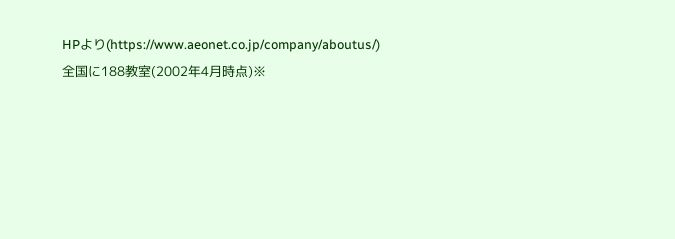HPより(https://www.aeonet.co.jp/company/aboutus/)
全国に188教室(2002年4月時点)※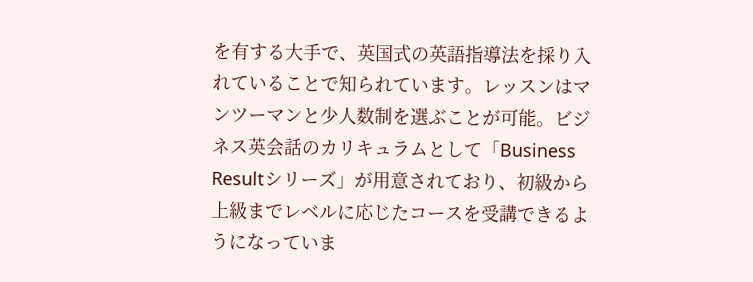を有する大手で、英国式の英語指導法を採り入れていることで知られています。レッスンはマンツーマンと少人数制を選ぶことが可能。ビジネス英会話のカリキュラムとして「Business Resultシリーズ」が用意されており、初級から上級までレベルに応じたコースを受講できるようになっていま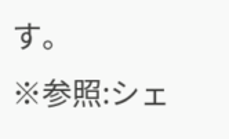す。
※参照:シェ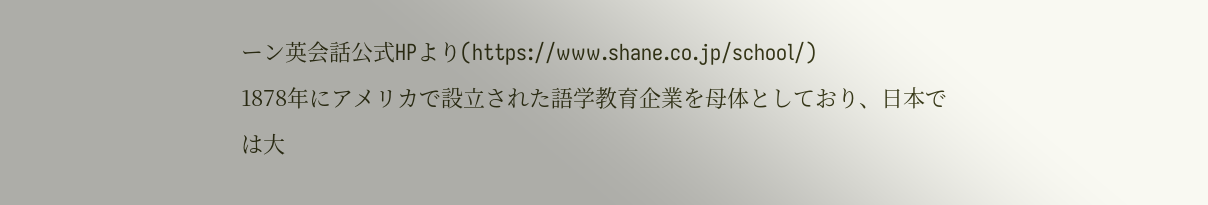ーン英会話公式HPより(https://www.shane.co.jp/school/)
1878年にアメリカで設立された語学教育企業を母体としており、日本では大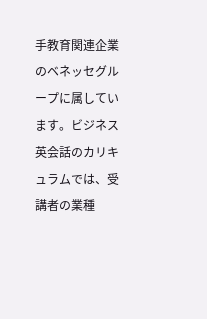手教育関連企業のベネッセグループに属しています。ビジネス英会話のカリキュラムでは、受講者の業種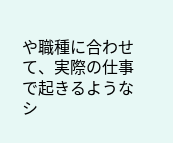や職種に合わせて、実際の仕事で起きるようなシ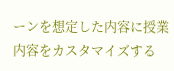ーンを想定した内容に授業内容をカスタマイズする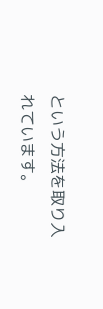という方法を取り入れています。